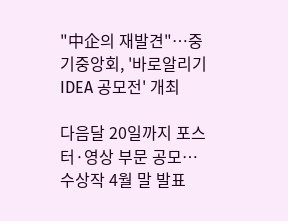"中企의 재발견"…중기중앙회, '바로알리기 IDEA 공모전' 개최

다음달 20일까지 포스터·영상 부문 공모…수상작 4월 말 발표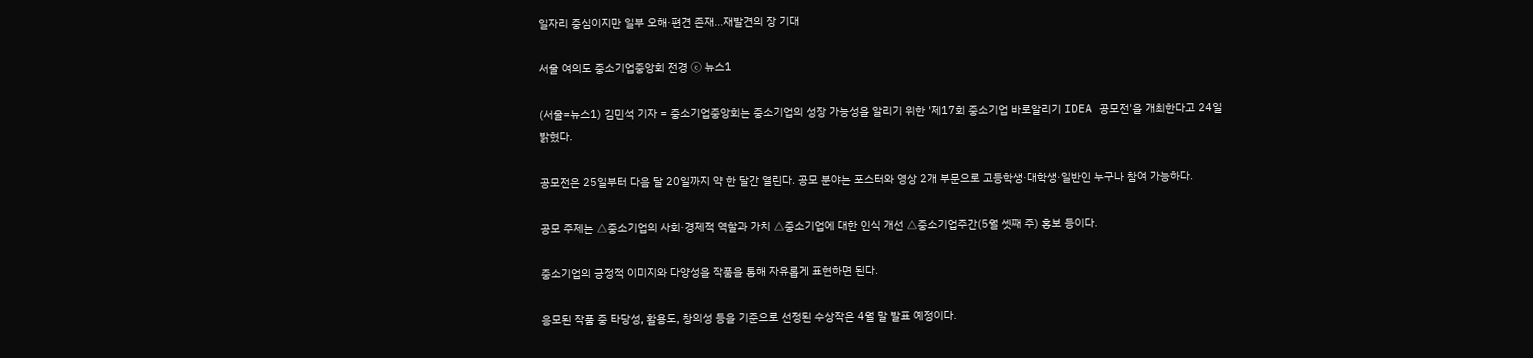일자리 중심이지만 일부 오해·편견 존재…재발견의 장 기대

서울 여의도 중소기업중앙회 전경 ⓒ 뉴스1

(서울=뉴스1) 김민석 기자 = 중소기업중앙회는 중소기업의 성장 가능성을 알리기 위한 '제17회 중소기업 바로알리기 IDEA 공모전'을 개최한다고 24일 밝혔다.

공모전은 25일부터 다음 달 20일까지 약 한 달간 열린다. 공모 분야는 포스터와 영상 2개 부문으로 고등학생·대학생·일반인 누구나 참여 가능하다.

공모 주제는 △중소기업의 사회·경제적 역할과 가치 △중소기업에 대한 인식 개선 △중소기업주간(5월 셋째 주) 홍보 등이다.

중소기업의 긍정적 이미지와 다양성을 작품을 통해 자유롭게 표현하면 된다.

응모된 작품 중 타당성, 활용도, 창의성 등을 기준으로 선정된 수상작은 4월 말 발표 예정이다.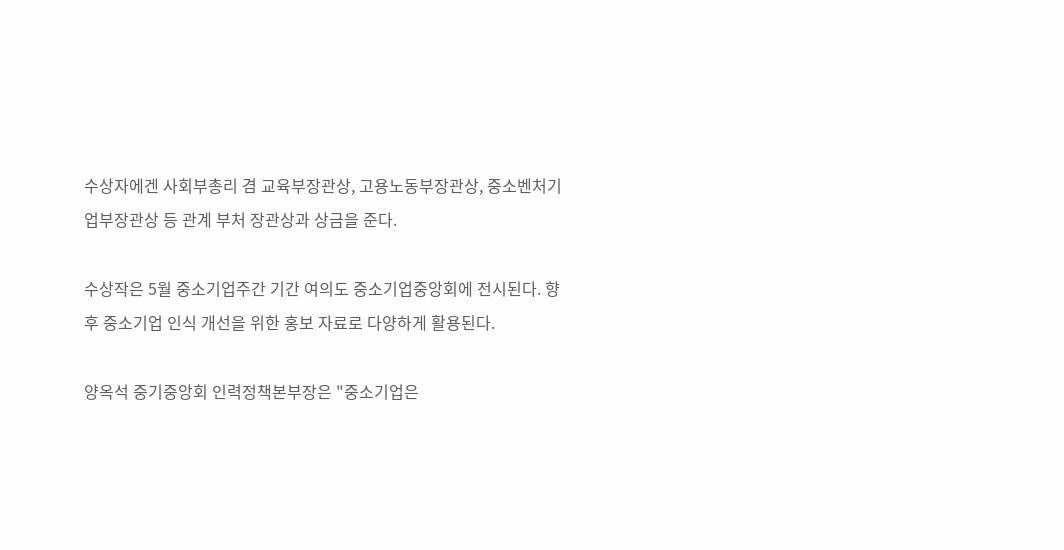수상자에겐 사회부총리 겸 교육부장관상, 고용노동부장관상, 중소벤처기업부장관상 등 관계 부처 장관상과 상금을 준다.

수상작은 5월 중소기업주간 기간 여의도 중소기업중앙회에 전시된다. 향후 중소기업 인식 개선을 위한 홍보 자료로 다양하게 활용된다.

양옥석 중기중앙회 인력정책본부장은 "중소기업은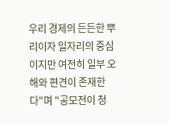우리 경제의 든든한 뿌리이자 일자리의 중심이지만 여전히 일부 오해와 편견이 존재한다"며 "공모전이 청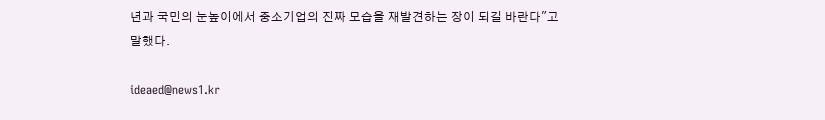년과 국민의 눈높이에서 중소기업의 진짜 모습을 재발견하는 장이 되길 바란다"고 말했다.

ideaed@news1.kr